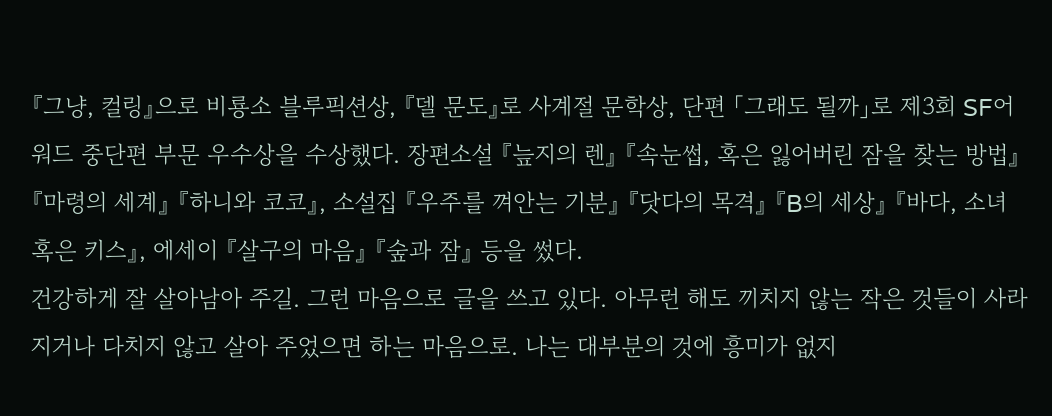『그냥, 컬링』으로 비룡소 블루픽션상, 『델 문도』로 사계절 문학상, 단편 「그래도 될까」로 제3회 SF어워드 중단편 부문 우수상을 수상했다. 장편소설 『늪지의 렌』 『속눈썹, 혹은 잃어버린 잠을 찾는 방법』 『마령의 세계』 『하니와 코코』, 소설집 『우주를 껴안는 기분』 『닷다의 목격』 『B의 세상』 『바다, 소녀 혹은 키스』, 에세이 『살구의 마음』 『숲과 잠』 등을 썼다.
건강하게 잘 살아남아 주길. 그런 마음으로 글을 쓰고 있다. 아무런 해도 끼치지 않는 작은 것들이 사라지거나 다치지 않고 살아 주었으면 하는 마음으로. 나는 대부분의 것에 흥미가 없지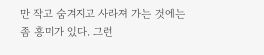만 작고 숨겨지고 사라져 가는 것에는 좀 흥미가 있다. 그런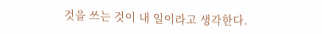것을 쓰는 것이 내 일이라고 생각한다.